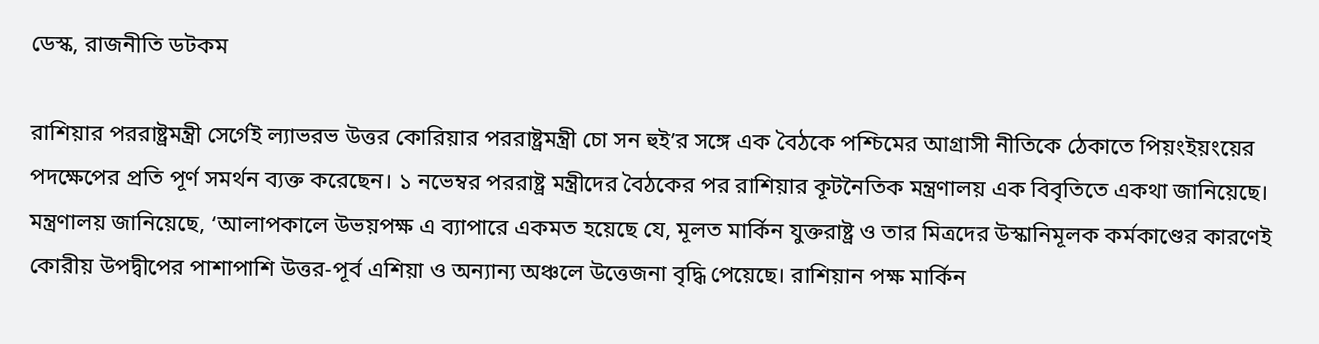ডেস্ক, রাজনীতি ডটকম

রাশিয়ার পররাষ্ট্রমন্ত্রী সের্গেই ল্যাভরভ উত্তর কোরিয়ার পররাষ্ট্রমন্ত্রী চো সন হুই’র সঙ্গে এক বৈঠকে পশ্চিমের আগ্রাসী নীতিকে ঠেকাতে পিয়ংইয়ংয়ের পদক্ষেপের প্রতি পূর্ণ সমর্থন ব্যক্ত করেছেন। ১ নভেম্বর পররাষ্ট্র মন্ত্রীদের বৈঠকের পর রাশিয়ার কূটনৈতিক মন্ত্রণালয় এক বিবৃতিতে একথা জানিয়েছে।
মন্ত্রণালয় জানিয়েছে, ‘আলাপকালে উভয়পক্ষ এ ব্যাপারে একমত হয়েছে যে, মূলত মার্কিন যুক্তরাষ্ট্র ও তার মিত্রদের উস্কানিমূলক কর্মকাণ্ডের কারণেই কোরীয় উপদ্বীপের পাশাপাশি উত্তর-পূর্ব এশিয়া ও অন্যান্য অঞ্চলে উত্তেজনা বৃদ্ধি পেয়েছে। রাশিয়ান পক্ষ মার্কিন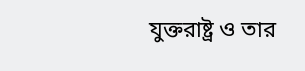যুক্তরাষ্ট্র ও তার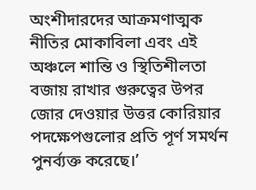অংশীদারদের আক্রমণাত্মক নীতির মোকাবিলা এবং এই অঞ্চলে শান্তি ও স্থিতিশীলতা বজায় রাখার গুরুত্বের উপর জোর দেওয়ার উত্তর কোরিয়ার পদক্ষেপগুলোর প্রতি পূর্ণ সমর্থন পুনর্ব্যক্ত করেছে।’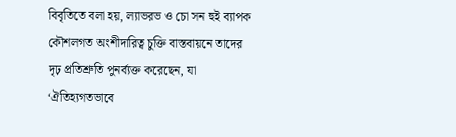বিবৃতিতে বলা হয়, ল্যাভরভ ও চো সন হুই ব্যাপক কৌশলগত অংশীদারিত্ব চুক্তি বাস্তবায়নে তাদের দৃঢ় প্রতিশ্রুতি পুনর্ব্যক্ত করেছেন, যা ‘ঐতিহ্যগতভাবে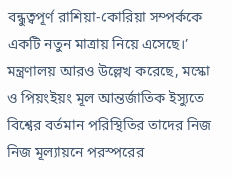বন্ধুত্বপূর্ণ রাশিয়া-কোরিয়া সম্পর্ককে একটি নতুন মাত্রায় নিয়ে এসেছে।’
মন্ত্রণালয় আরও উল্লেখ করেছে, মস্কো ও পিয়ংইয়ং মূল আন্তর্জাতিক ইস্যুতে বিশ্বের বর্তমান পরিস্থিতির তাদের নিজ নিজ মূল্যায়নে পরস্পরের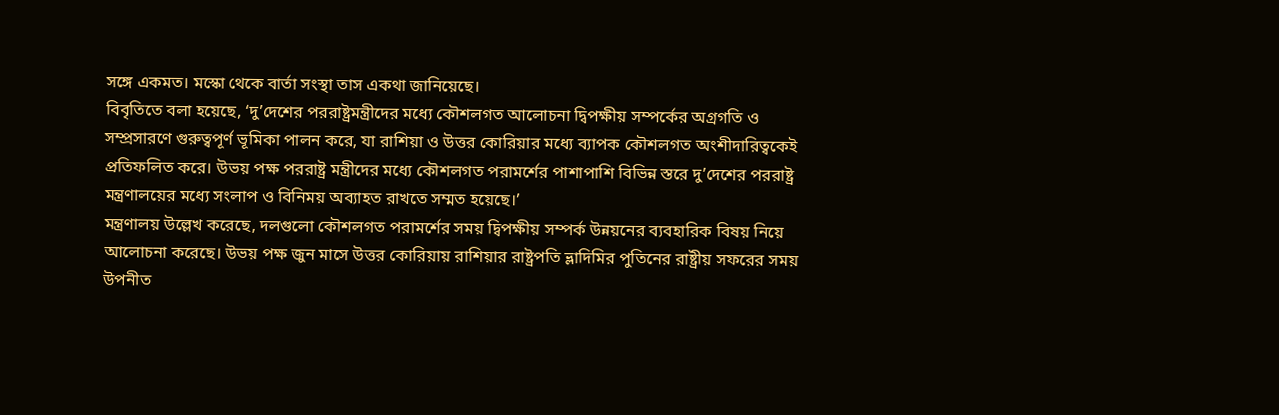সঙ্গে একমত। মস্কো থেকে বার্তা সংস্থা তাস একথা জানিয়েছে।
বিবৃতিতে বলা হয়েছে, ‘দু’দেশের পররাষ্ট্রমন্ত্রীদের মধ্যে কৌশলগত আলোচনা দ্বিপক্ষীয় সম্পর্কের অগ্রগতি ও সম্প্রসারণে গুরুত্বপূর্ণ ভূমিকা পালন করে, যা রাশিয়া ও উত্তর কোরিয়ার মধ্যে ব্যাপক কৌশলগত অংশীদারিত্বকেই প্রতিফলিত করে। উভয় পক্ষ পররাষ্ট্র মন্ত্রীদের মধ্যে কৌশলগত পরামর্শের পাশাপাশি বিভিন্ন স্তরে দু’দেশের পররাষ্ট্র মন্ত্রণালয়ের মধ্যে সংলাপ ও বিনিময় অব্যাহত রাখতে সম্মত হয়েছে।’
মন্ত্রণালয় উল্লেখ করেছে, দলগুলো কৌশলগত পরামর্শের সময় দ্বিপক্ষীয় সম্পর্ক উন্নয়নের ব্যবহারিক বিষয় নিয়ে আলোচনা করেছে। উভয় পক্ষ জুন মাসে উত্তর কোরিয়ায় রাশিয়ার রাষ্ট্রপতি ভ্লাদিমির পুতিনের রাষ্ট্রীয় সফরের সময় উপনীত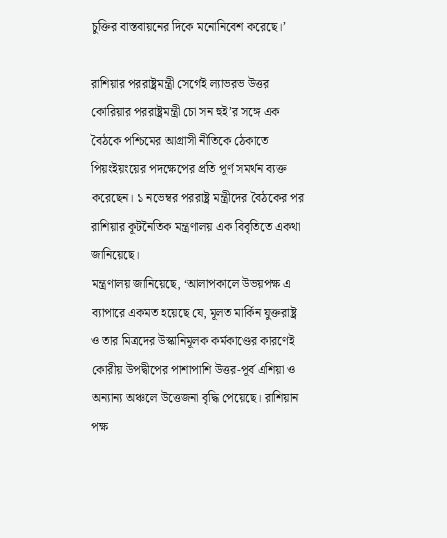চুক্তির বাস্তবায়নের দিকে মনোনিবেশ করেছে।’

রাশিয়ার পররাষ্ট্রমন্ত্রী সের্গেই ল্যাভরভ উত্তর কোরিয়ার পররাষ্ট্রমন্ত্রী চো সন হুই’র সঙ্গে এক বৈঠকে পশ্চিমের আগ্রাসী নীতিকে ঠেকাতে পিয়ংইয়ংয়ের পদক্ষেপের প্রতি পূর্ণ সমর্থন ব্যক্ত করেছেন। ১ নভেম্বর পররাষ্ট্র মন্ত্রীদের বৈঠকের পর রাশিয়ার কূটনৈতিক মন্ত্রণালয় এক বিবৃতিতে একথা জানিয়েছে।
মন্ত্রণালয় জানিয়েছে, ‘আলাপকালে উভয়পক্ষ এ ব্যাপারে একমত হয়েছে যে, মূলত মার্কিন যুক্তরাষ্ট্র ও তার মিত্রদের উস্কানিমূলক কর্মকাণ্ডের কারণেই কোরীয় উপদ্বীপের পাশাপাশি উত্তর-পূর্ব এশিয়া ও অন্যান্য অঞ্চলে উত্তেজনা বৃদ্ধি পেয়েছে। রাশিয়ান পক্ষ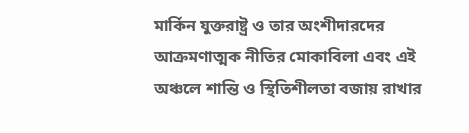মার্কিন যুক্তরাষ্ট্র ও তার অংশীদারদের আক্রমণাত্মক নীতির মোকাবিলা এবং এই অঞ্চলে শান্তি ও স্থিতিশীলতা বজায় রাখার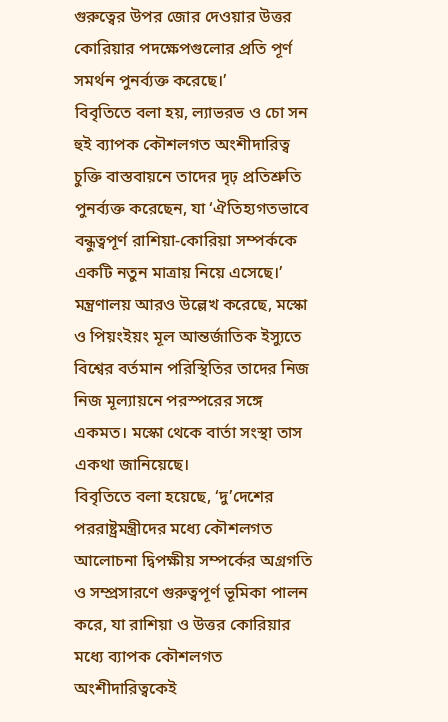গুরুত্বের উপর জোর দেওয়ার উত্তর কোরিয়ার পদক্ষেপগুলোর প্রতি পূর্ণ সমর্থন পুনর্ব্যক্ত করেছে।’
বিবৃতিতে বলা হয়, ল্যাভরভ ও চো সন হুই ব্যাপক কৌশলগত অংশীদারিত্ব চুক্তি বাস্তবায়নে তাদের দৃঢ় প্রতিশ্রুতি পুনর্ব্যক্ত করেছেন, যা ‘ঐতিহ্যগতভাবে বন্ধুত্বপূর্ণ রাশিয়া-কোরিয়া সম্পর্ককে একটি নতুন মাত্রায় নিয়ে এসেছে।’
মন্ত্রণালয় আরও উল্লেখ করেছে, মস্কো ও পিয়ংইয়ং মূল আন্তর্জাতিক ইস্যুতে বিশ্বের বর্তমান পরিস্থিতির তাদের নিজ নিজ মূল্যায়নে পরস্পরের সঙ্গে একমত। মস্কো থেকে বার্তা সংস্থা তাস একথা জানিয়েছে।
বিবৃতিতে বলা হয়েছে, ‘দু’দেশের পররাষ্ট্রমন্ত্রীদের মধ্যে কৌশলগত আলোচনা দ্বিপক্ষীয় সম্পর্কের অগ্রগতি ও সম্প্রসারণে গুরুত্বপূর্ণ ভূমিকা পালন করে, যা রাশিয়া ও উত্তর কোরিয়ার মধ্যে ব্যাপক কৌশলগত অংশীদারিত্বকেই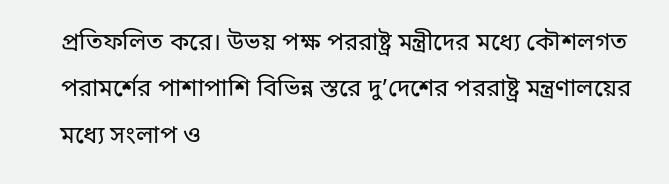প্রতিফলিত করে। উভয় পক্ষ পররাষ্ট্র মন্ত্রীদের মধ্যে কৌশলগত পরামর্শের পাশাপাশি বিভিন্ন স্তরে দু’দেশের পররাষ্ট্র মন্ত্রণালয়ের মধ্যে সংলাপ ও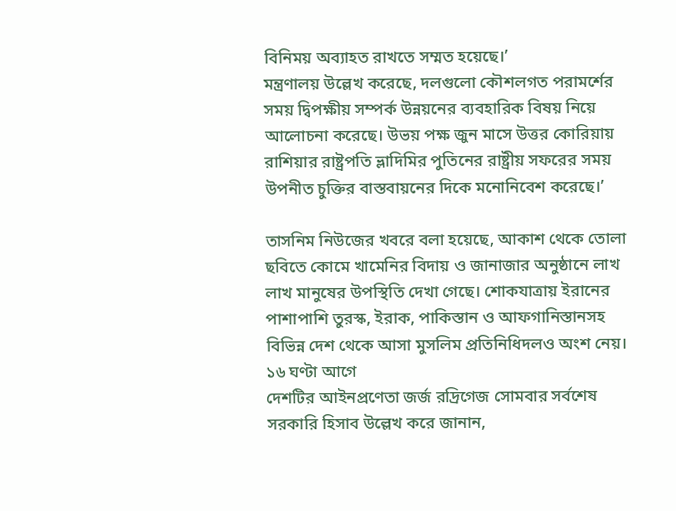বিনিময় অব্যাহত রাখতে সম্মত হয়েছে।’
মন্ত্রণালয় উল্লেখ করেছে, দলগুলো কৌশলগত পরামর্শের সময় দ্বিপক্ষীয় সম্পর্ক উন্নয়নের ব্যবহারিক বিষয় নিয়ে আলোচনা করেছে। উভয় পক্ষ জুন মাসে উত্তর কোরিয়ায় রাশিয়ার রাষ্ট্রপতি ভ্লাদিমির পুতিনের রাষ্ট্রীয় সফরের সময় উপনীত চুক্তির বাস্তবায়নের দিকে মনোনিবেশ করেছে।’

তাসনিম নিউজের খবরে বলা হয়েছে, আকাশ থেকে তোলা ছবিতে কোমে খামেনির বিদায় ও জানাজার অনুষ্ঠানে লাখ লাখ মানুষের উপস্থিতি দেখা গেছে। শোকযাত্রায় ইরানের পাশাপাশি তুরস্ক, ইরাক, পাকিস্তান ও আফগানিস্তানসহ বিভিন্ন দেশ থেকে আসা মুসলিম প্রতিনিধিদলও অংশ নেয়।
১৬ ঘণ্টা আগে
দেশটির আইনপ্রণেতা জর্জ রদ্রিগেজ সোমবার সর্বশেষ সরকারি হিসাব উল্লেখ করে জানান,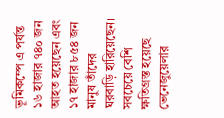ভূমিকম্পে এ পর্যন্ত ১৬ হাজার ৭৪০ জন আহত হয়েছেন এবং ১৭ হাজার ৮৫৪ জন মানুষ তাঁদের ঘরবাড়ি হারিয়েছেন। সবচেয়ে বেশি ক্ষতিগ্রস্ত হয়েছে ভেনেজুয়েলার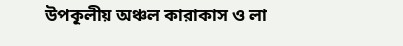উপকূলীয় অঞ্চল কারাকাস ও লা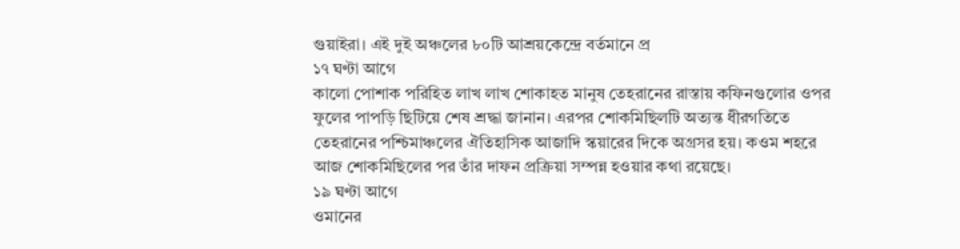গুয়াইরা। এই দুই অঞ্চলের ৮০টি আশ্রয়কেন্দ্রে বর্তমানে প্র
১৭ ঘণ্টা আগে
কালো পোশাক পরিহিত লাখ লাখ শোকাহত মানুষ তেহরানের রাস্তায় কফিনগুলোর ওপর ফুলের পাপড়ি ছিটিয়ে শেষ শ্রদ্ধা জানান। এরপর শোকমিছিলটি অত্যন্ত ধীরগতিতে তেহরানের পশ্চিমাঞ্চলের ঐতিহাসিক আজাদি স্কয়ারের দিকে অগ্রসর হয়। কওম শহরে আজ শোকমিছিলের পর তাঁর দাফন প্রক্রিয়া সম্পন্ন হওয়ার কথা রয়েছে।
১৯ ঘণ্টা আগে
ওমানের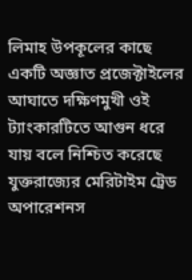লিমাহ উপকূলের কাছে একটি অজ্ঞাত প্রজেক্টাইলের আঘাতে দক্ষিণমুখী ওই ট্যাংকারটিতে আগুন ধরে যায় বলে নিশ্চিত করেছে যুক্তরাজ্যের মেরিটাইম ট্রেড অপারেশনস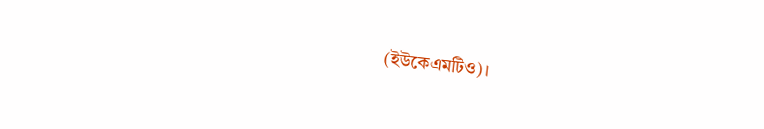(ইউকেএমটিও)।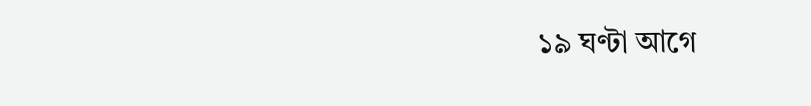১৯ ঘণ্টা আগে